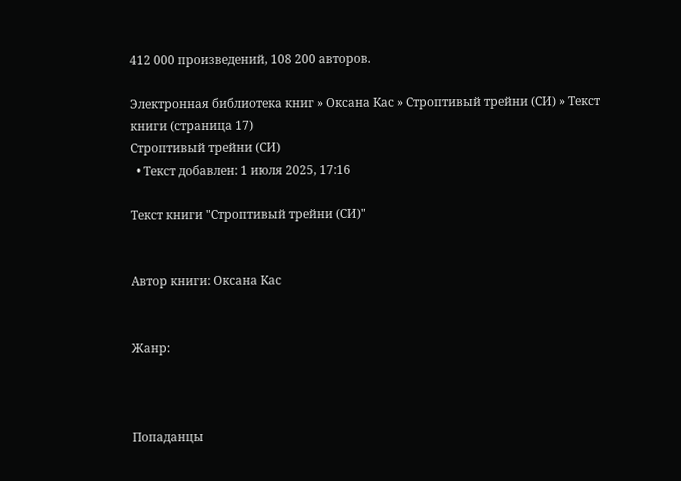412 000 произведений, 108 200 авторов.

Электронная библиотека книг » Оксана Кас » Строптивый трейни (СИ) » Текст книги (страница 17)
Строптивый трейни (СИ)
  • Текст добавлен: 1 июля 2025, 17:16

Текст книги "Строптивый трейни (СИ)"


Автор книги: Оксана Кас


Жанр:



Попаданцы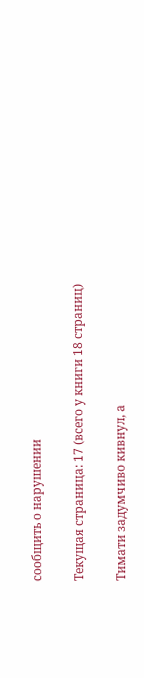сообщить о нарушении

Текущая страница: 17 (всего у книги 18 страниц)

Тимати задумчиво кивнул, а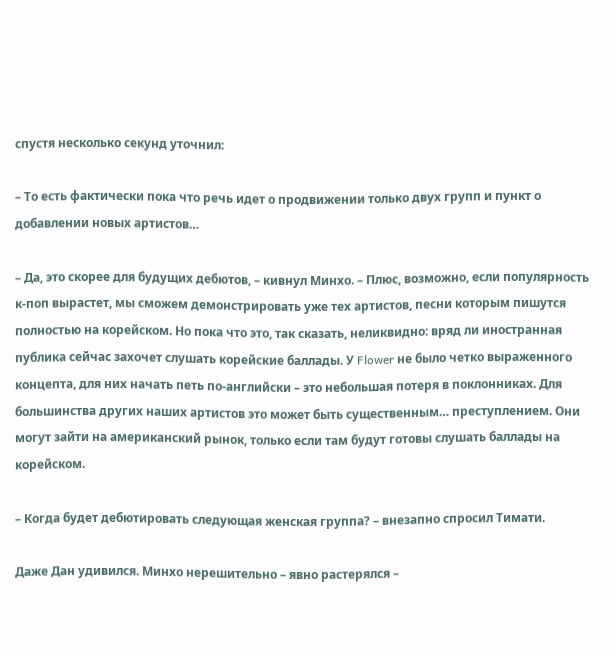спустя несколько секунд уточнил:

– То есть фактически пока что речь идет о продвижении только двух групп и пункт о добавлении новых артистов…

– Да, это скорее для будущих дебютов, – кивнул Минхо. – Плюс, возможно, если популярность к-поп вырастет, мы сможем демонстрировать уже тех артистов, песни которым пишутся полностью на корейском. Но пока что это, так сказать, неликвидно: вряд ли иностранная публика сейчас захочет слушать корейские баллады. У Flower не было четко выраженного концепта, для них начать петь по-английски – это небольшая потеря в поклонниках. Для большинства других наших артистов это может быть существенным… преступлением. Они могут зайти на американский рынок, только если там будут готовы слушать баллады на корейском.

– Когда будет дебютировать следующая женская группа? – внезапно спросил Тимати.

Даже Дан удивился. Минхо нерешительно – явно растерялся –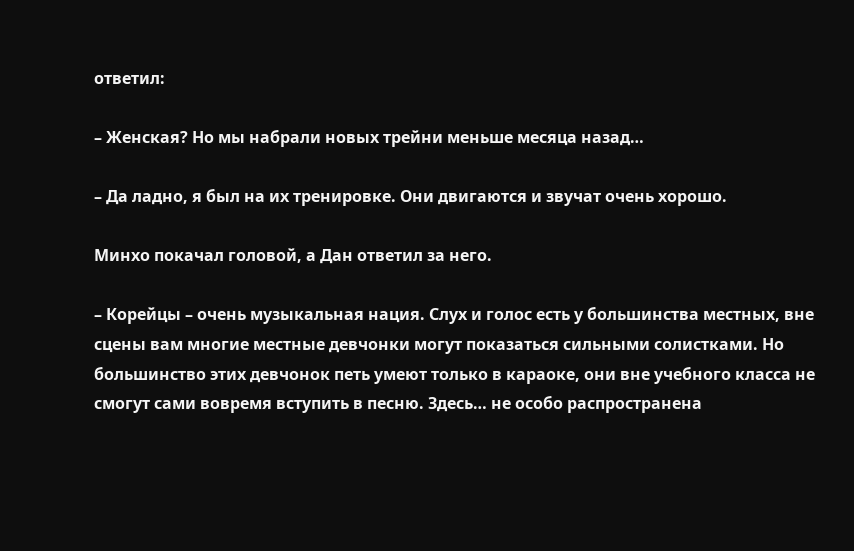ответил:

– Женская? Но мы набрали новых трейни меньше месяца назад…

– Да ладно, я был на их тренировке. Они двигаются и звучат очень хорошо.

Минхо покачал головой, а Дан ответил за него.

– Корейцы – очень музыкальная нация. Слух и голос есть у большинства местных, вне сцены вам многие местные девчонки могут показаться сильными солистками. Но большинство этих девчонок петь умеют только в караоке, они вне учебного класса не смогут сами вовремя вступить в песню. Здесь… не особо распространена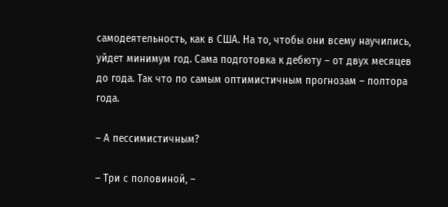самодеятельность, как в США. На то, чтобы они всему научились, уйдет минимум год. Сама подготовка к дебюту – от двух месяцев до года. Так что по самым оптимистичным прогнозам – полтора года.

– А пессимистичным?

– Три с половиной, –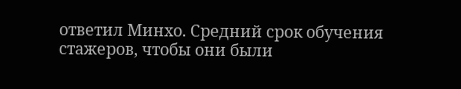ответил Минхо. Средний срок обучения стажеров, чтобы они были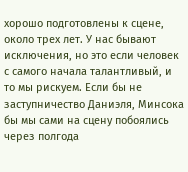хорошо подготовлены к сцене, около трех лет. У нас бывают исключения, но это если человек с самого начала талантливый, и то мы рискуем. Если бы не заступничество Даниэля, Минсока бы мы сами на сцену побоялись через полгода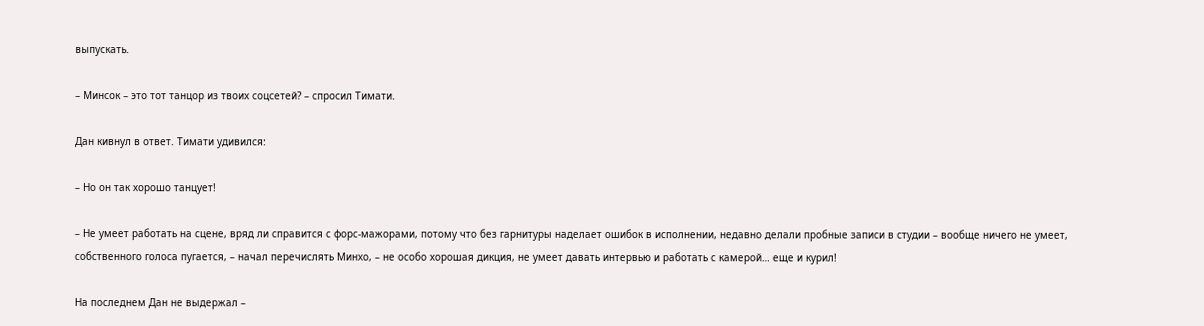выпускать.

– Минсок – это тот танцор из твоих соцсетей? – спросил Тимати.

Дан кивнул в ответ. Тимати удивился:

– Но он так хорошо танцует!

– Не умеет работать на сцене, вряд ли справится с форс-мажорами, потому что без гарнитуры наделает ошибок в исполнении, недавно делали пробные записи в студии – вообще ничего не умеет, собственного голоса пугается, – начал перечислять Минхо, – не особо хорошая дикция, не умеет давать интервью и работать с камерой… еще и курил!

На последнем Дан не выдержал –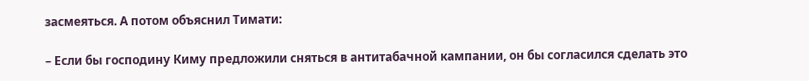засмеяться. А потом объяснил Тимати:

– Если бы господину Киму предложили сняться в антитабачной кампании, он бы согласился сделать это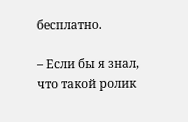бесплатно.

– Если бы я знал, что такой ролик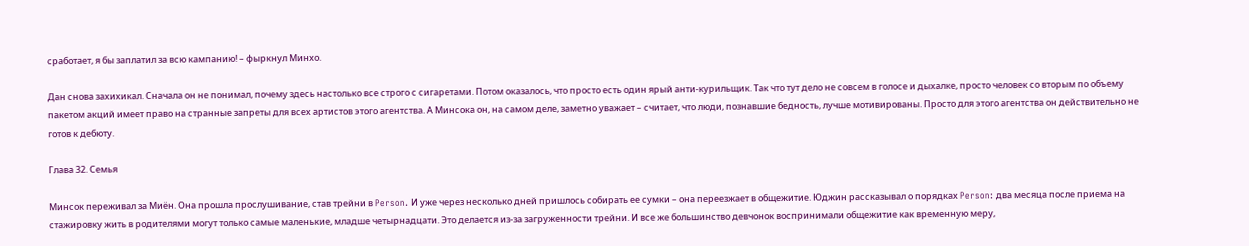сработает, я бы заплатил за всю кампанию! – фыркнул Минхо.

Дан снова захихикал. Сначала он не понимал, почему здесь настолько все строго с сигаретами. Потом оказалось, что просто есть один ярый анти-курильщик. Так что тут дело не совсем в голосе и дыхалке, просто человек со вторым по объему пакетом акций имеет право на странные запреты для всех артистов этого агентства. А Минсока он, на самом деле, заметно уважает – считает, что люди, познавшие бедность, лучше мотивированы. Просто для этого агентства он действительно не готов к дебюту.

Глава 32. Семья

Минсок переживал за Миён. Она прошла прослушивание, став трейни в Person. И уже через несколько дней пришлось собирать ее сумки – она переезжает в общежитие. Юджин рассказывал о порядках Person: два месяца после приема на стажировку жить в родителями могут только самые маленькие, младше четырнадцати. Это делается из-за загруженности трейни. И все же большинство девчонок воспринимали общежитие как временную меру,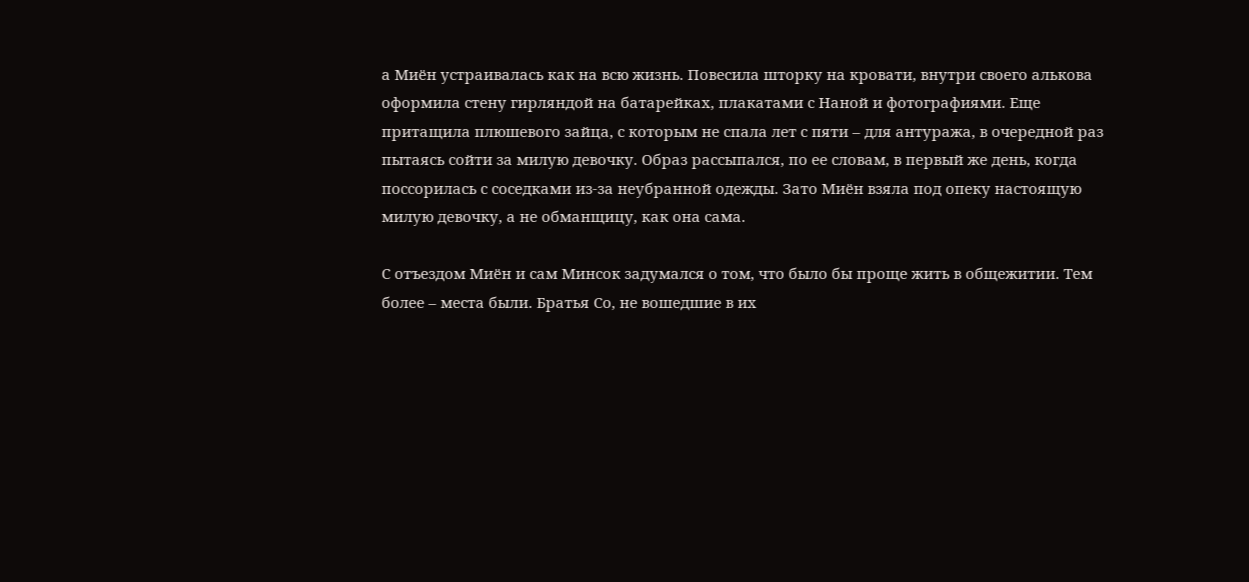а Миён устраивалась как на всю жизнь. Повесила шторку на кровати, внутри своего алькова оформила стену гирляндой на батарейках, плакатами с Наной и фотографиями. Еще притащила плюшевого зайца, с которым не спала лет с пяти – для антуража, в очередной раз пытаясь сойти за милую девочку. Образ рассыпался, по ее словам, в первый же день, когда поссорилась с соседками из-за неубранной одежды. Зато Миён взяла под опеку настоящую милую девочку, а не обманщицу, как она сама.

С отъездом Миён и сам Минсок задумался о том, что было бы проще жить в общежитии. Тем более – места были. Братья Со, не вошедшие в их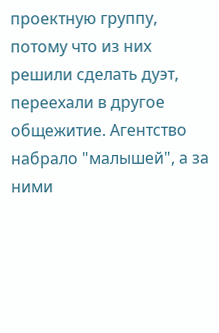проектную группу, потому что из них решили сделать дуэт, переехали в другое общежитие. Агентство набрало "малышей", а за ними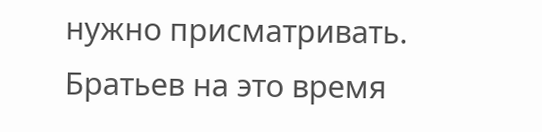нужно присматривать. Братьев на это время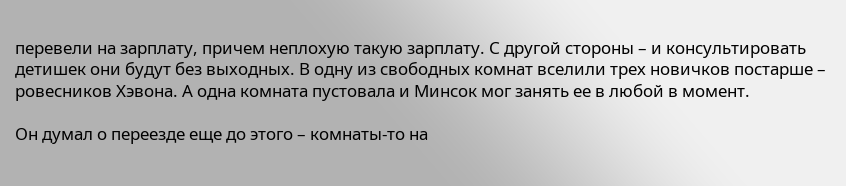перевели на зарплату, причем неплохую такую зарплату. С другой стороны – и консультировать детишек они будут без выходных. В одну из свободных комнат вселили трех новичков постарше – ровесников Хэвона. А одна комната пустовала и Минсок мог занять ее в любой в момент.

Он думал о переезде еще до этого – комнаты-то на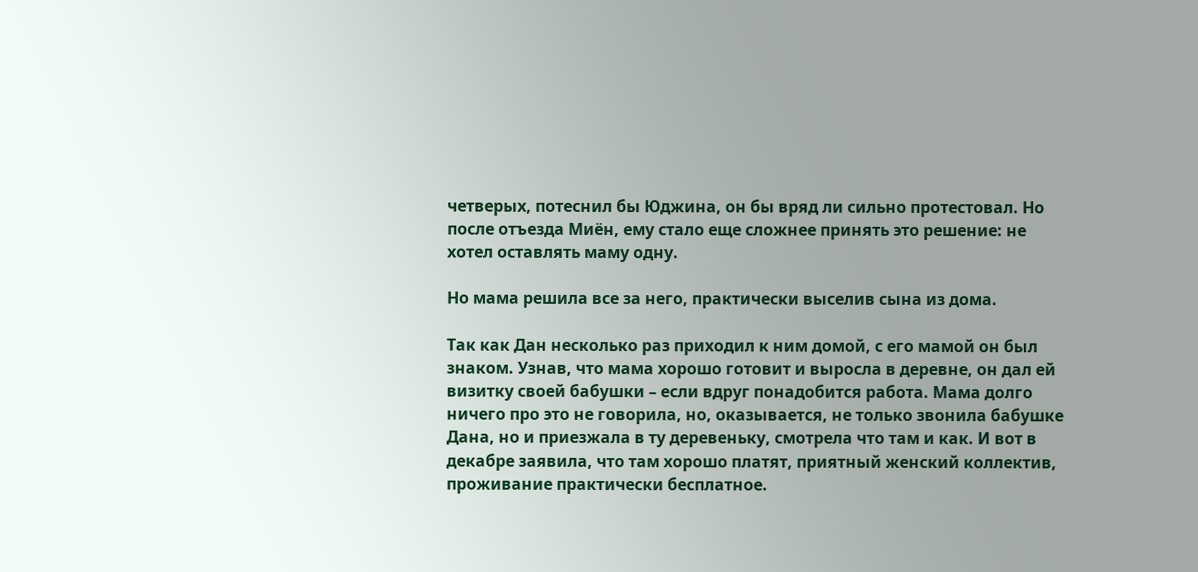четверых, потеснил бы Юджина, он бы вряд ли сильно протестовал. Но после отъезда Миён, ему стало еще сложнее принять это решение: не хотел оставлять маму одну.

Но мама решила все за него, практически выселив сына из дома.

Так как Дан несколько раз приходил к ним домой, с его мамой он был знаком. Узнав, что мама хорошо готовит и выросла в деревне, он дал ей визитку своей бабушки – если вдруг понадобится работа. Мама долго ничего про это не говорила, но, оказывается, не только звонила бабушке Дана, но и приезжала в ту деревеньку, смотрела что там и как. И вот в декабре заявила, что там хорошо платят, приятный женский коллектив, проживание практически бесплатное.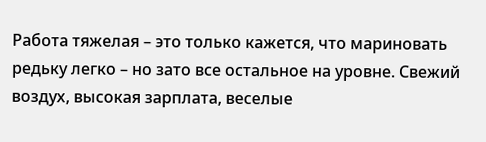Работа тяжелая – это только кажется, что мариновать редьку легко – но зато все остальное на уровне. Свежий воздух, высокая зарплата, веселые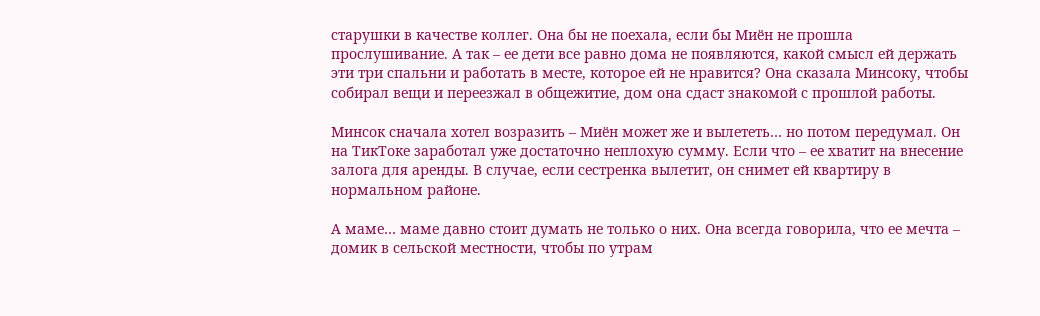старушки в качестве коллег. Она бы не поехала, если бы Миён не прошла прослушивание. А так – ее дети все равно дома не появляются, какой смысл ей держать эти три спальни и работать в месте, которое ей не нравится? Она сказала Минсоку, чтобы собирал вещи и переезжал в общежитие, дом она сдаст знакомой с прошлой работы.

Минсок сначала хотел возразить – Миён может же и вылететь… но потом передумал. Он на ТикТоке заработал уже достаточно неплохую сумму. Если что – ее хватит на внесение залога для аренды. В случае, если сестренка вылетит, он снимет ей квартиру в нормальном районе.

А маме… маме давно стоит думать не только о них. Она всегда говорила, что ее мечта – домик в сельской местности, чтобы по утрам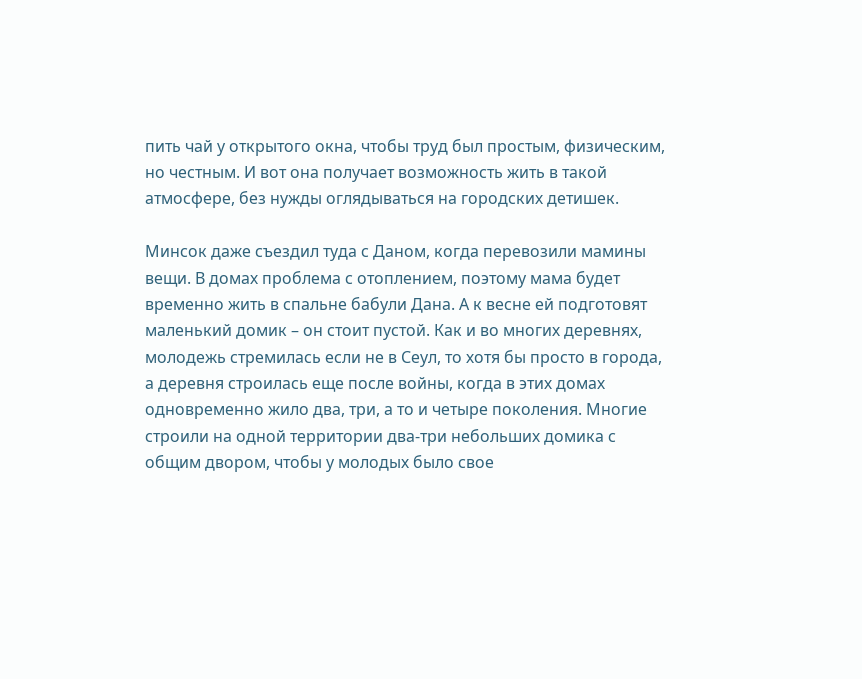пить чай у открытого окна, чтобы труд был простым, физическим, но честным. И вот она получает возможность жить в такой атмосфере, без нужды оглядываться на городских детишек.

Минсок даже съездил туда с Даном, когда перевозили мамины вещи. В домах проблема с отоплением, поэтому мама будет временно жить в спальне бабули Дана. А к весне ей подготовят маленький домик – он стоит пустой. Как и во многих деревнях, молодежь стремилась если не в Сеул, то хотя бы просто в города, а деревня строилась еще после войны, когда в этих домах одновременно жило два, три, а то и четыре поколения. Многие строили на одной территории два-три небольших домика с общим двором, чтобы у молодых было свое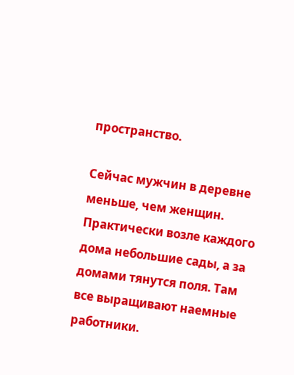пространство.

Сейчас мужчин в деревне меньше, чем женщин. Практически возле каждого дома небольшие сады, а за домами тянутся поля. Там все выращивают наемные работники.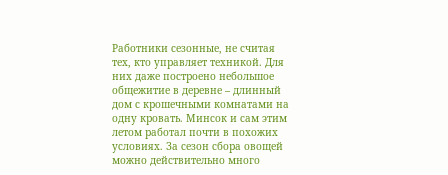Работники сезонные, не считая тех, кто управляет техникой. Для них даже построено небольшое общежитие в деревне – длинный дом с крошечными комнатами на одну кровать. Минсок и сам этим летом работал почти в похожих условиях. За сезон сбора овощей можно действительно много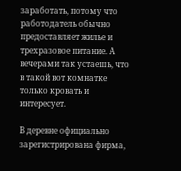заработать, потому что работодатель обычно предоставляет жилье и трехразовое питание. А вечерами так устаешь, что в такой вот комнатке только кровать и интересует.

В деревне официально зарегистрирована фирма,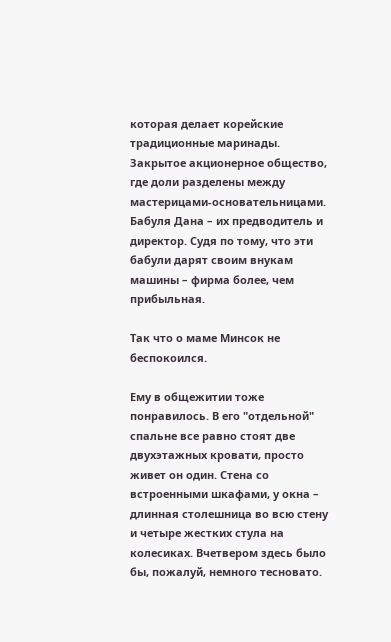которая делает корейские традиционные маринады. Закрытое акционерное общество, где доли разделены между мастерицами-основательницами. Бабуля Дана – их предводитель и директор. Судя по тому, что эти бабули дарят своим внукам машины – фирма более, чем прибыльная.

Так что о маме Минсок не беспокоился.

Ему в общежитии тоже понравилось. В его "отдельной" спальне все равно стоят две двухэтажных кровати, просто живет он один. Стена со встроенными шкафами, у окна – длинная столешница во всю стену и четыре жестких стула на колесиках. Вчетвером здесь было бы, пожалуй, немного тесновато.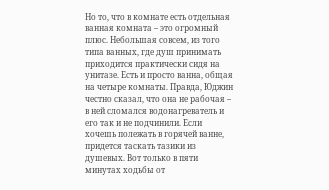Но то, что в комнате есть отдельная ванная комната – это огромный плюс. Небольшая совсем, из того типа ванных, где душ принимать приходится практически сидя на унитазе. Есть и просто ванна, общая на четыре комнаты. Правда, Юджин честно сказал, что она не рабочая – в ней сломался водонагреватель и его так и не подчинили. Если хочешь полежать в горячей ванне, придется таскать тазики из душевых. Вот только в пяти минутах ходьбы от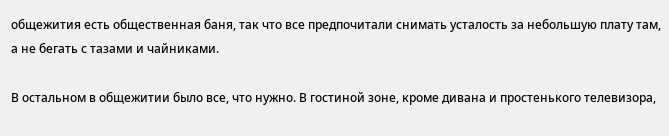общежития есть общественная баня, так что все предпочитали снимать усталость за небольшую плату там, а не бегать с тазами и чайниками.

В остальном в общежитии было все, что нужно. В гостиной зоне, кроме дивана и простенького телевизора,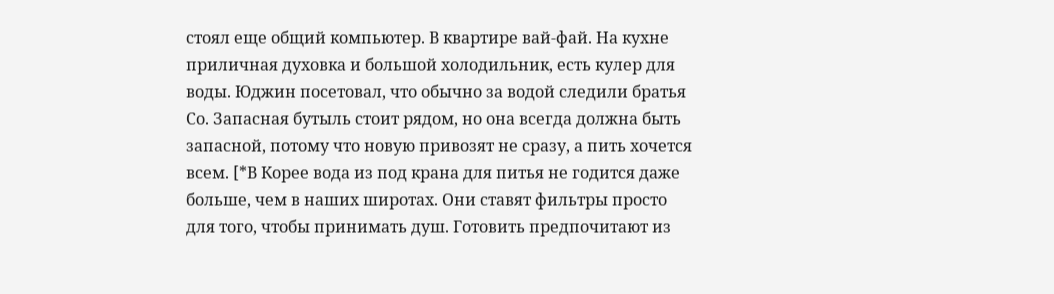стоял еще общий компьютер. В квартире вай-фай. На кухне приличная духовка и большой холодильник, есть кулер для воды. Юджин посетовал, что обычно за водой следили братья Со. Запасная бутыль стоит рядом, но она всегда должна быть запасной, потому что новую привозят не сразу, а пить хочется всем. [*В Корее вода из под крана для питья не годится даже больше, чем в наших широтах. Они ставят фильтры просто для того, чтобы принимать душ. Готовить предпочитают из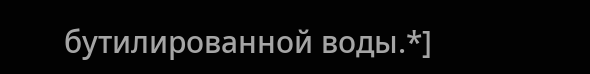бутилированной воды.*]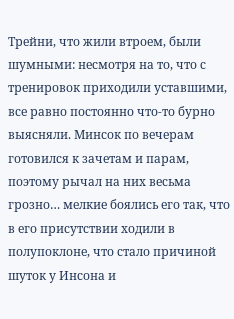Трейни, что жили втроем, были шумными: несмотря на то, что с тренировок приходили уставшими, все равно постоянно что-то бурно выясняли. Минсок по вечерам готовился к зачетам и парам, поэтому рычал на них весьма грозно… мелкие боялись его так, что в его присутствии ходили в полупоклоне, что стало причиной шуток у Инсона и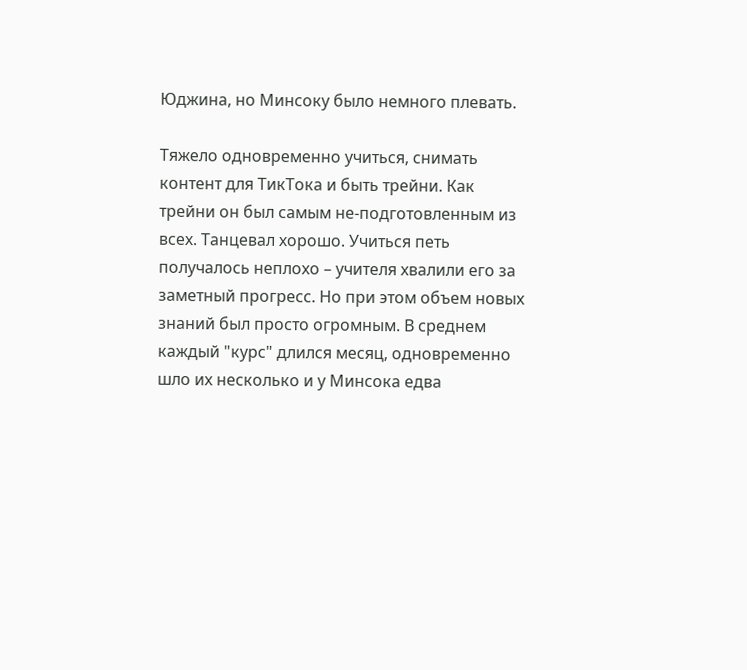Юджина, но Минсоку было немного плевать.

Тяжело одновременно учиться, снимать контент для ТикТока и быть трейни. Как трейни он был самым не-подготовленным из всех. Танцевал хорошо. Учиться петь получалось неплохо – учителя хвалили его за заметный прогресс. Но при этом объем новых знаний был просто огромным. В среднем каждый "курс" длился месяц, одновременно шло их несколько и у Минсока едва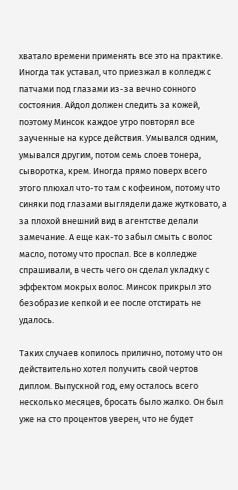хватало времени применять все это на практике. Иногда так уставал, что приезжал в колледж с патчами под глазами из-за вечно сонного состояния. Айдол должен следить за кожей, поэтому Минсок каждое утро повторял все заученные на курсе действия. Умывался одним, умывался другим, потом семь слоев тонера, сыворотка, крем. Иногда прямо поверх всего этого плюхал что-то там с кофеином, потому что синяки под глазами выглядели даже жутковато, а за плохой внешний вид в агентстве делали замечание. А еще как-то забыл смыть с волос масло, потому что проспал. Все в колледже спрашивали, в честь чего он сделал укладку с эффектом мокрых волос. Минсок прикрыл это безобразие кепкой и ее после отстирать не удалось.

Таких случаев копилось прилично, потому что он действительно хотел получить свой чертов диплом. Выпускной год, ему осталось всего несколько месяцев, бросать было жалко. Он был уже на сто процентов уверен, что не будет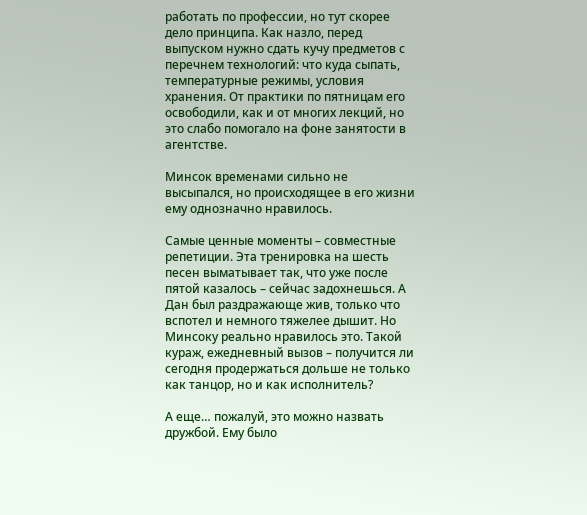работать по профессии, но тут скорее дело принципа. Как назло, перед выпуском нужно сдать кучу предметов с перечнем технологий: что куда сыпать, температурные режимы, условия хранения. От практики по пятницам его освободили, как и от многих лекций, но это слабо помогало на фоне занятости в агентстве.

Минсок временами сильно не высыпался, но происходящее в его жизни ему однозначно нравилось.

Самые ценные моменты – совместные репетиции. Эта тренировка на шесть песен выматывает так, что уже после пятой казалось – сейчас задохнешься. А Дан был раздражающе жив, только что вспотел и немного тяжелее дышит. Но Минсоку реально нравилось это. Такой кураж, ежедневный вызов – получится ли сегодня продержаться дольше не только как танцор, но и как исполнитель?

А еще… пожалуй, это можно назвать дружбой. Ему было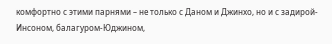комфортно с этими парнями – не только с Даном и Джинхо, но и с задирой-Инсоном, балагуром-Юджином,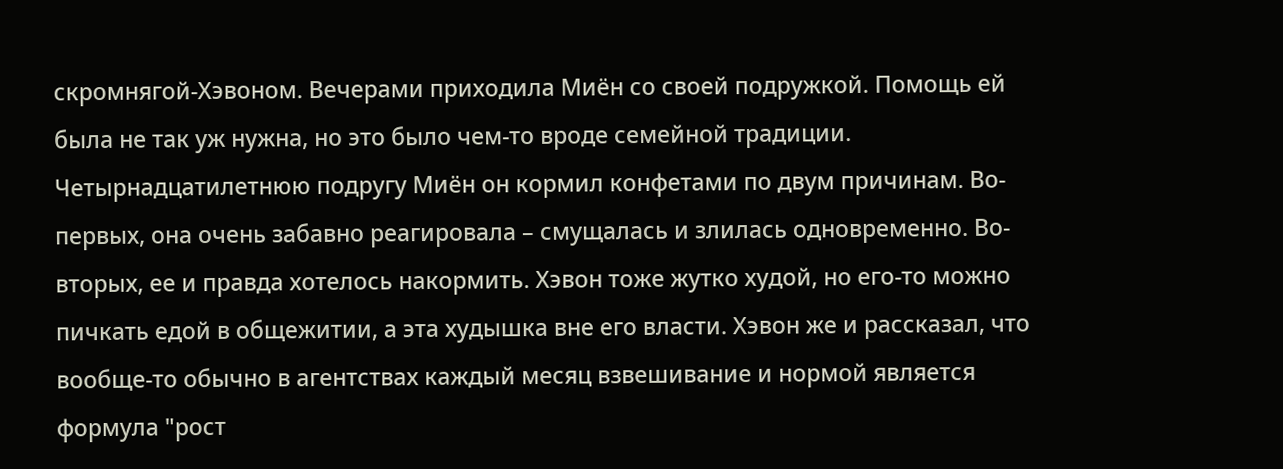скромнягой-Хэвоном. Вечерами приходила Миён со своей подружкой. Помощь ей была не так уж нужна, но это было чем-то вроде семейной традиции. Четырнадцатилетнюю подругу Миён он кормил конфетами по двум причинам. Во-первых, она очень забавно реагировала – смущалась и злилась одновременно. Во-вторых, ее и правда хотелось накормить. Хэвон тоже жутко худой, но его-то можно пичкать едой в общежитии, а эта худышка вне его власти. Хэвон же и рассказал, что вообще-то обычно в агентствах каждый месяц взвешивание и нормой является формула "рост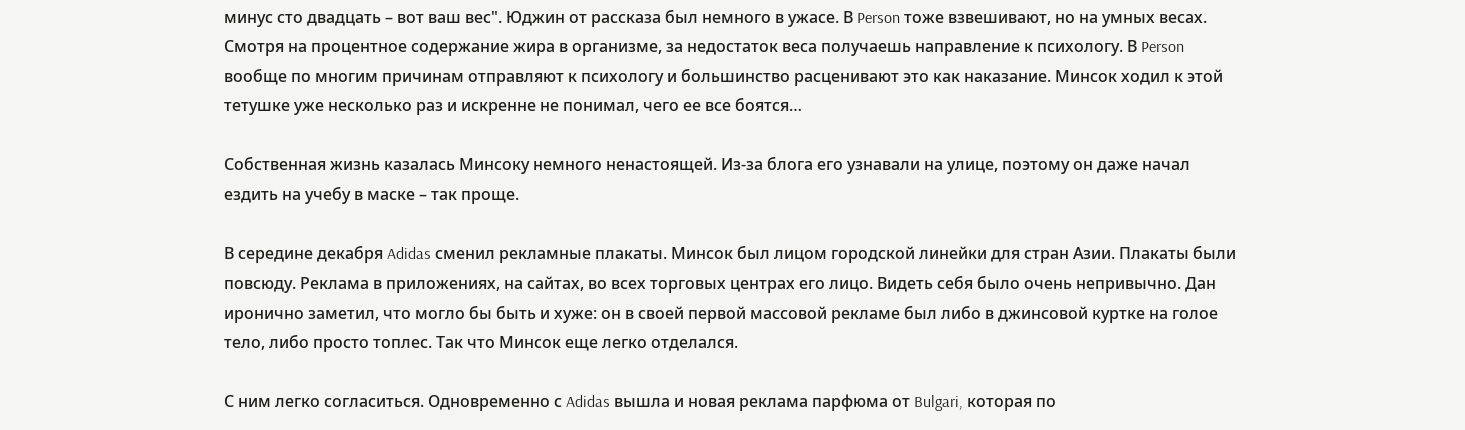минус сто двадцать – вот ваш вес". Юджин от рассказа был немного в ужасе. В Person тоже взвешивают, но на умных весах. Смотря на процентное содержание жира в организме, за недостаток веса получаешь направление к психологу. В Person вообще по многим причинам отправляют к психологу и большинство расценивают это как наказание. Минсок ходил к этой тетушке уже несколько раз и искренне не понимал, чего ее все боятся…

Собственная жизнь казалась Минсоку немного ненастоящей. Из-за блога его узнавали на улице, поэтому он даже начал ездить на учебу в маске – так проще.

В середине декабря Adidas сменил рекламные плакаты. Минсок был лицом городской линейки для стран Азии. Плакаты были повсюду. Реклама в приложениях, на сайтах, во всех торговых центрах его лицо. Видеть себя было очень непривычно. Дан иронично заметил, что могло бы быть и хуже: он в своей первой массовой рекламе был либо в джинсовой куртке на голое тело, либо просто топлес. Так что Минсок еще легко отделался.

С ним легко согласиться. Одновременно с Adidas вышла и новая реклама парфюма от Bulgari, которая по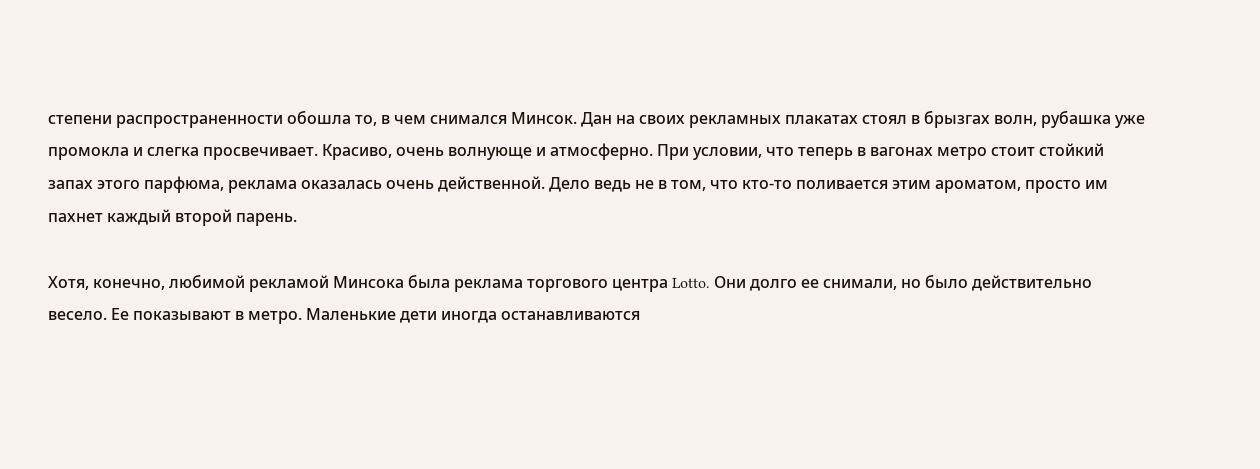степени распространенности обошла то, в чем снимался Минсок. Дан на своих рекламных плакатах стоял в брызгах волн, рубашка уже промокла и слегка просвечивает. Красиво, очень волнующе и атмосферно. При условии, что теперь в вагонах метро стоит стойкий запах этого парфюма, реклама оказалась очень действенной. Дело ведь не в том, что кто-то поливается этим ароматом, просто им пахнет каждый второй парень.

Хотя, конечно, любимой рекламой Минсока была реклама торгового центра Lotto. Они долго ее снимали, но было действительно весело. Ее показывают в метро. Маленькие дети иногда останавливаются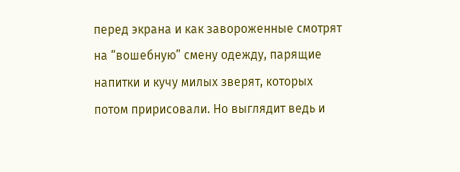перед экрана и как завороженные смотрят на “вошебную” смену одежду, парящие напитки и кучу милых зверят, которых потом пририсовали. Но выглядит ведь и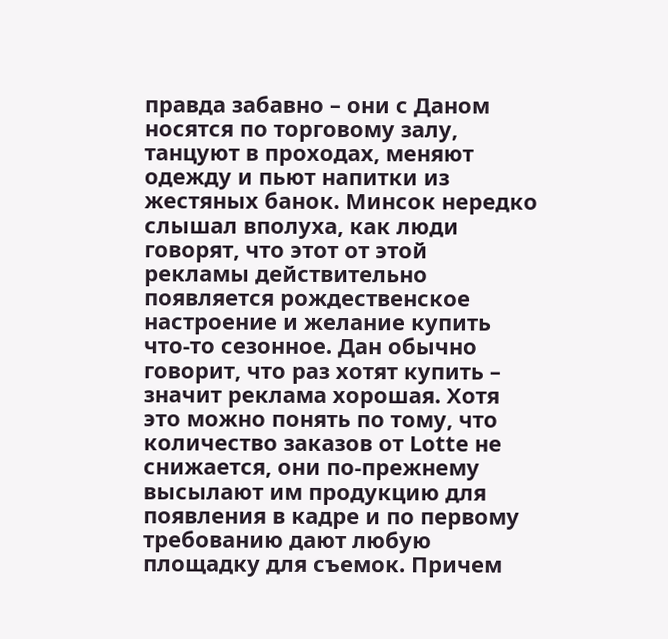правда забавно – они с Даном носятся по торговому залу, танцуют в проходах, меняют одежду и пьют напитки из жестяных банок. Минсок нередко слышал вполуха, как люди говорят, что этот от этой рекламы действительно появляется рождественское настроение и желание купить что-то сезонное. Дан обычно говорит, что раз хотят купить – значит реклама хорошая. Хотя это можно понять по тому, что количество заказов от Lotte не снижается, они по-прежнему высылают им продукцию для появления в кадре и по первому требованию дают любую площадку для съемок. Причем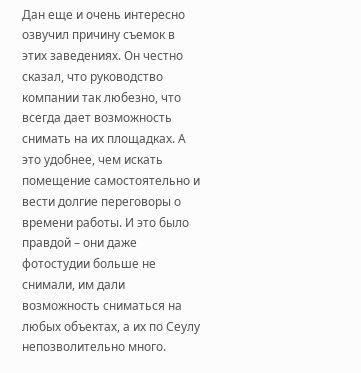Дан еще и очень интересно озвучил причину съемок в этих заведениях. Он честно сказал, что руководство компании так любезно, что всегда дает возможность снимать на их площадках. А это удобнее, чем искать помещение самостоятельно и вести долгие переговоры о времени работы. И это было правдой – они даже фотостудии больше не снимали, им дали возможность сниматься на любых объектах, а их по Сеулу непозволительно много.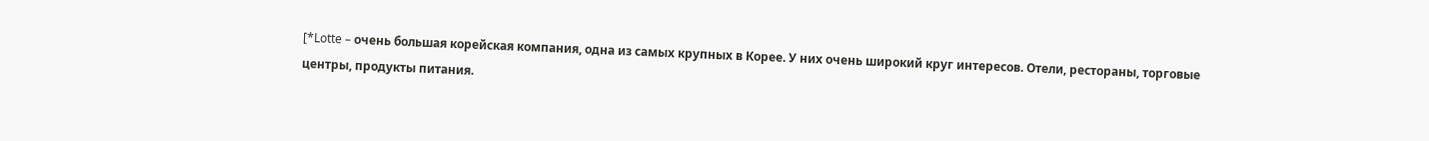[*Lotte – очень большая корейская компания, одна из самых крупных в Корее. У них очень широкий круг интересов. Отели, рестораны, торговые центры, продукты питания.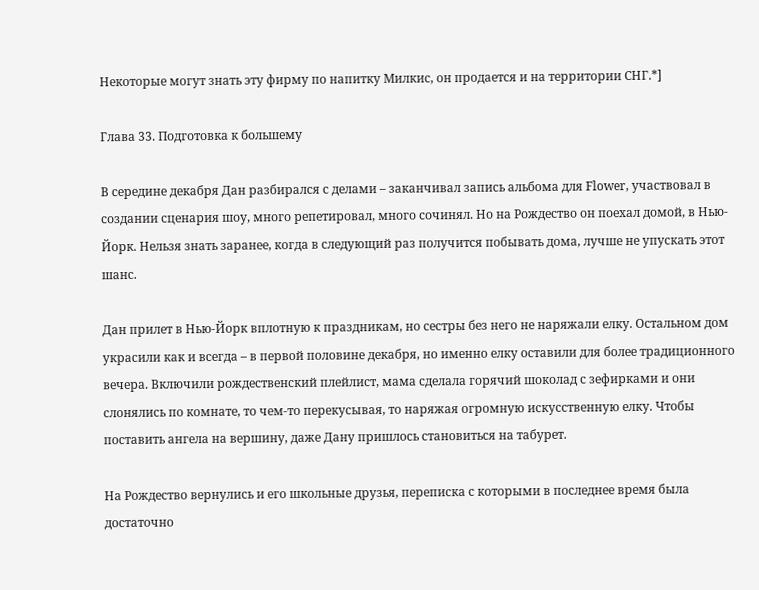Некоторые могут знать эту фирму по напитку Милкис, он продается и на территории СНГ.*]

Глава 33. Подготовка к большему

В середине декабря Дан разбирался с делами – заканчивал запись альбома для Flower, участвовал в создании сценария шоу, много репетировал, много сочинял. Но на Рождество он поехал домой, в Нью-Йорк. Нельзя знать заранее, когда в следующий раз получится побывать дома, лучше не упускать этот шанс.

Дан прилет в Нью-Йорк вплотную к праздникам, но сестры без него не наряжали елку. Остальном дом украсили как и всегда – в первой половине декабря, но именно елку оставили для более традиционного вечера. Включили рождественский плейлист, мама сделала горячий шоколад с зефирками и они слонялись по комнате, то чем-то перекусывая, то наряжая огромную искусственную елку. Чтобы поставить ангела на вершину, даже Дану пришлось становиться на табурет.

На Рождество вернулись и его школьные друзья, переписка с которыми в последнее время была достаточно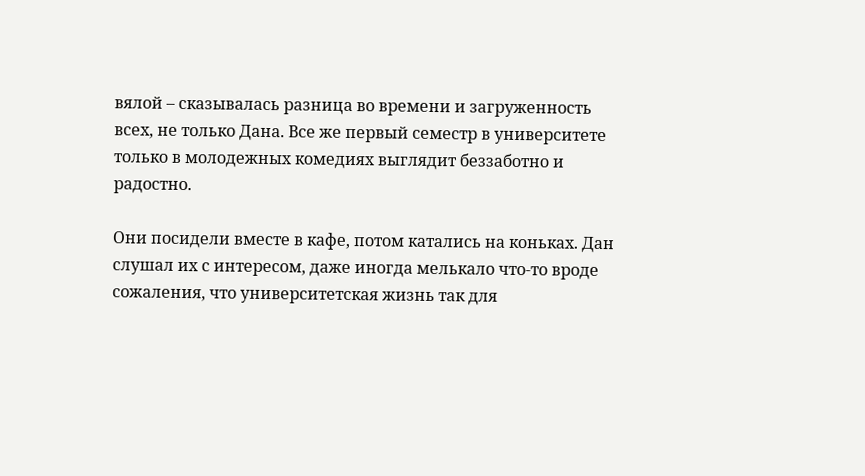вялой – сказывалась разница во времени и загруженность всех, не только Дана. Все же первый семестр в университете только в молодежных комедиях выглядит беззаботно и радостно.

Они посидели вместе в кафе, потом катались на коньках. Дан слушал их с интересом, даже иногда мелькало что-то вроде сожаления, что университетская жизнь так для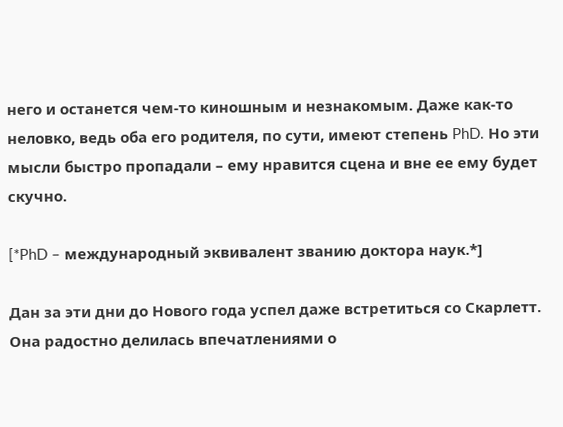него и останется чем-то киношным и незнакомым. Даже как-то неловко, ведь оба его родителя, по сути, имеют степень PhD. Но эти мысли быстро пропадали – ему нравится сцена и вне ее ему будет скучно.

[*PhD – международный эквивалент званию доктора наук.*]

Дан за эти дни до Нового года успел даже встретиться со Скарлетт. Она радостно делилась впечатлениями о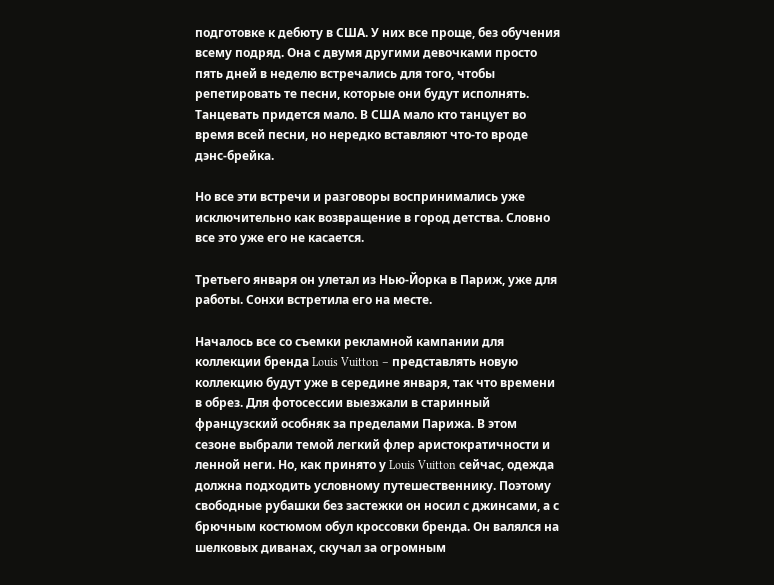подготовке к дебюту в США. У них все проще, без обучения всему подряд. Она с двумя другими девочками просто пять дней в неделю встречались для того, чтобы репетировать те песни, которые они будут исполнять. Танцевать придется мало. В США мало кто танцует во время всей песни, но нередко вставляют что-то вроде дэнс-брейка.

Но все эти встречи и разговоры воспринимались уже исключительно как возвращение в город детства. Словно все это уже его не касается.

Третьего января он улетал из Нью-Йорка в Париж, уже для работы. Сонхи встретила его на месте.

Началось все со съемки рекламной кампании для коллекции бренда Louis Vuitton – представлять новую коллекцию будут уже в середине января, так что времени в обрез. Для фотосессии выезжали в старинный французский особняк за пределами Парижа. В этом сезоне выбрали темой легкий флер аристократичности и ленной неги. Но, как принято у Louis Vuitton сейчас, одежда должна подходить условному путешественнику. Поэтому свободные рубашки без застежки он носил с джинсами, а с брючным костюмом обул кроссовки бренда. Он валялся на шелковых диванах, скучал за огромным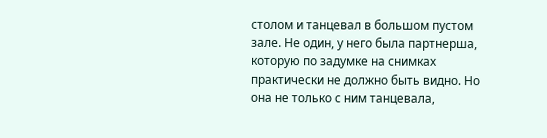столом и танцевал в большом пустом зале. Не один, у него была партнерша, которую по задумке на снимках практически не должно быть видно. Но она не только с ним танцевала,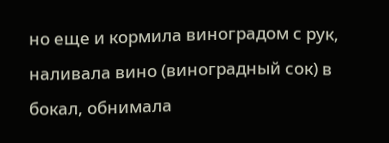но еще и кормила виноградом с рук, наливала вино (виноградный сок) в бокал, обнимала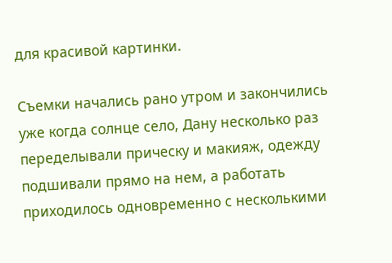для красивой картинки.

Съемки начались рано утром и закончились уже когда солнце село, Дану несколько раз переделывали прическу и макияж, одежду подшивали прямо на нем, а работать приходилось одновременно с несколькими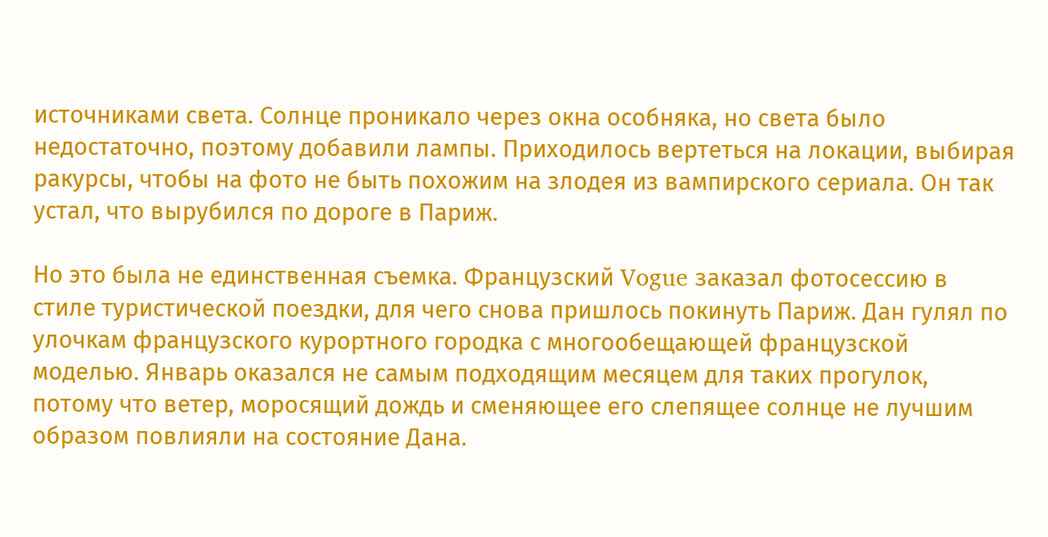источниками света. Солнце проникало через окна особняка, но света было недостаточно, поэтому добавили лампы. Приходилось вертеться на локации, выбирая ракурсы, чтобы на фото не быть похожим на злодея из вампирского сериала. Он так устал, что вырубился по дороге в Париж.

Но это была не единственная съемка. Французский Vogue заказал фотосессию в стиле туристической поездки, для чего снова пришлось покинуть Париж. Дан гулял по улочкам французского курортного городка с многообещающей французской моделью. Январь оказался не самым подходящим месяцем для таких прогулок, потому что ветер, моросящий дождь и сменяющее его слепящее солнце не лучшим образом повлияли на состояние Дана.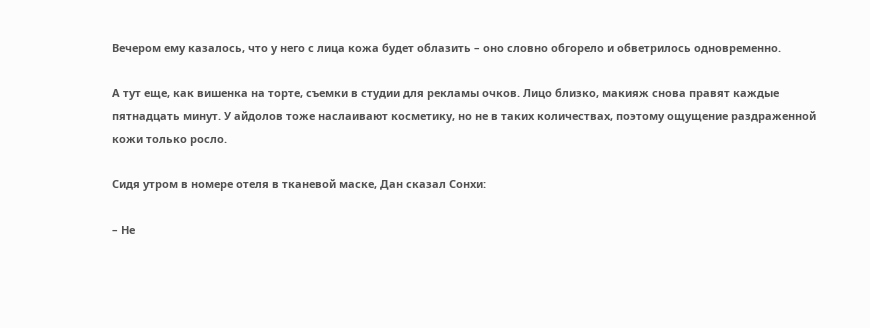Вечером ему казалось, что у него с лица кожа будет облазить – оно словно обгорело и обветрилось одновременно.

А тут еще, как вишенка на торте, съемки в студии для рекламы очков. Лицо близко, макияж снова правят каждые пятнадцать минут. У айдолов тоже наслаивают косметику, но не в таких количествах, поэтому ощущение раздраженной кожи только росло.

Сидя утром в номере отеля в тканевой маске, Дан сказал Сонхи:

– Не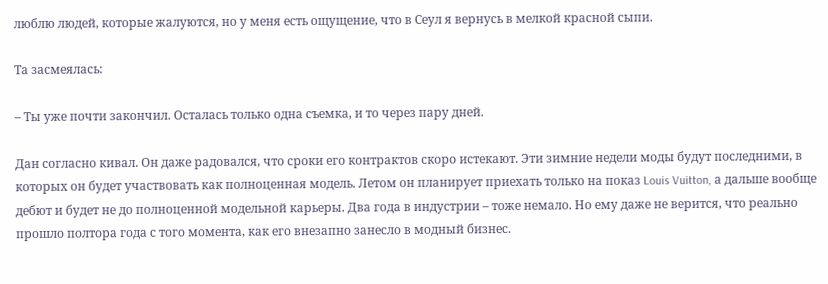люблю людей, которые жалуются, но у меня есть ощущение, что в Сеул я вернусь в мелкой красной сыпи.

Та засмеялась:

– Ты уже почти закончил. Осталась только одна съемка, и то через пару дней.

Дан согласно кивал. Он даже радовался, что сроки его контрактов скоро истекают. Эти зимние недели моды будут последними, в которых он будет участвовать как полноценная модель. Летом он планирует приехать только на показ Louis Vuitton, а дальше вообще дебют и будет не до полноценной модельной карьеры. Два года в индустрии – тоже немало. Но ему даже не верится, что реально прошло полтора года с того момента, как его внезапно занесло в модный бизнес.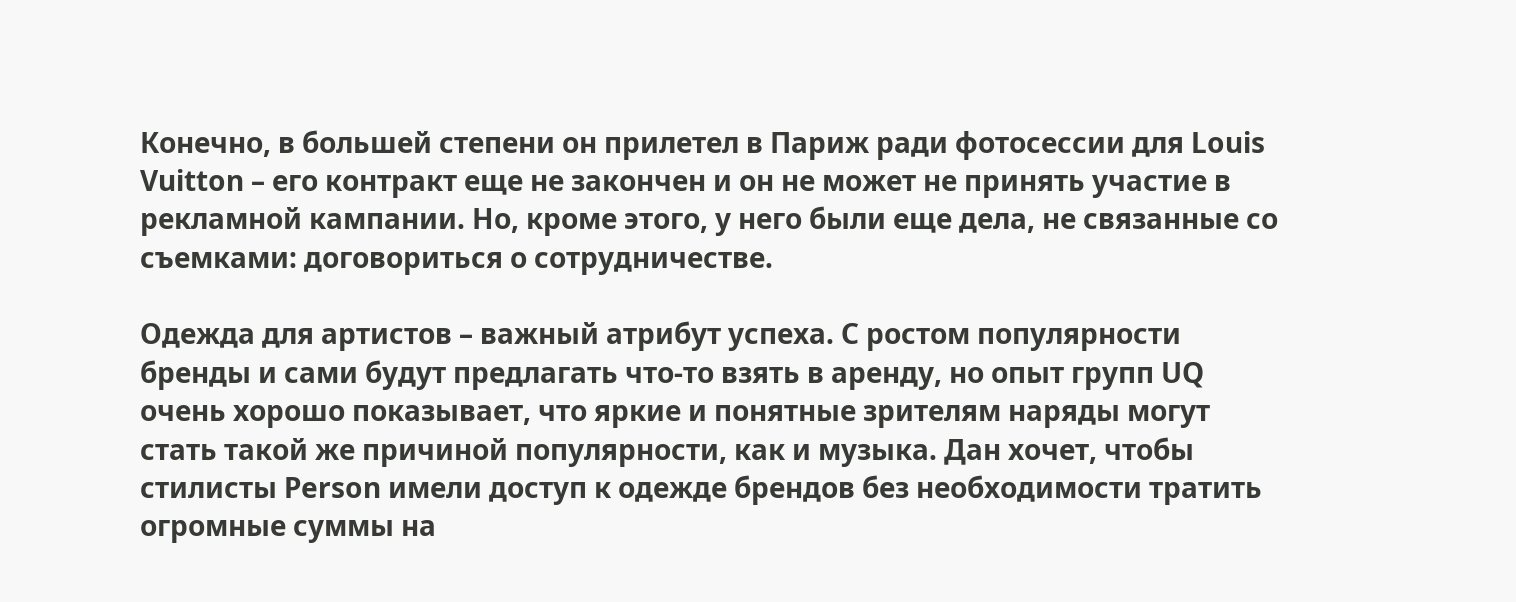Конечно, в большей степени он прилетел в Париж ради фотосессии для Louis Vuitton – его контракт еще не закончен и он не может не принять участие в рекламной кампании. Но, кроме этого, у него были еще дела, не связанные со съемками: договориться о сотрудничестве.

Одежда для артистов – важный атрибут успеха. С ростом популярности бренды и сами будут предлагать что-то взять в аренду, но опыт групп UQ очень хорошо показывает, что яркие и понятные зрителям наряды могут стать такой же причиной популярности, как и музыка. Дан хочет, чтобы стилисты Person имели доступ к одежде брендов без необходимости тратить огромные суммы на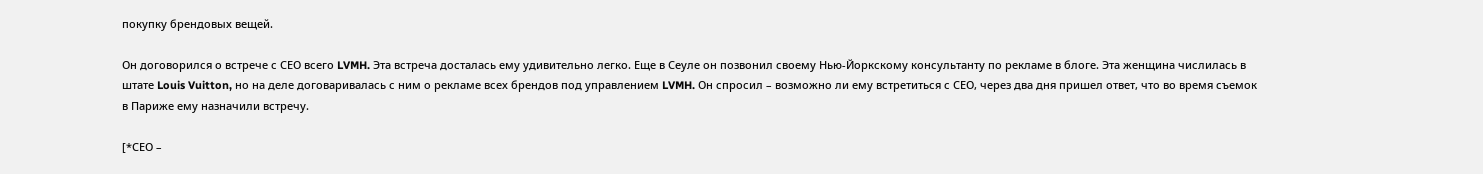покупку брендовых вещей.

Он договорился о встрече с СЕО всего LVMH. Эта встреча досталась ему удивительно легко. Еще в Сеуле он позвонил своему Нью-Йоркскому консультанту по рекламе в блоге. Эта женщина числилась в штате Louis Vuitton, но на деле договаривалась с ним о рекламе всех брендов под управлением LVMH. Он спросил – возможно ли ему встретиться с СЕО, через два дня пришел ответ, что во время съемок в Париже ему назначили встречу.

[*СЕО –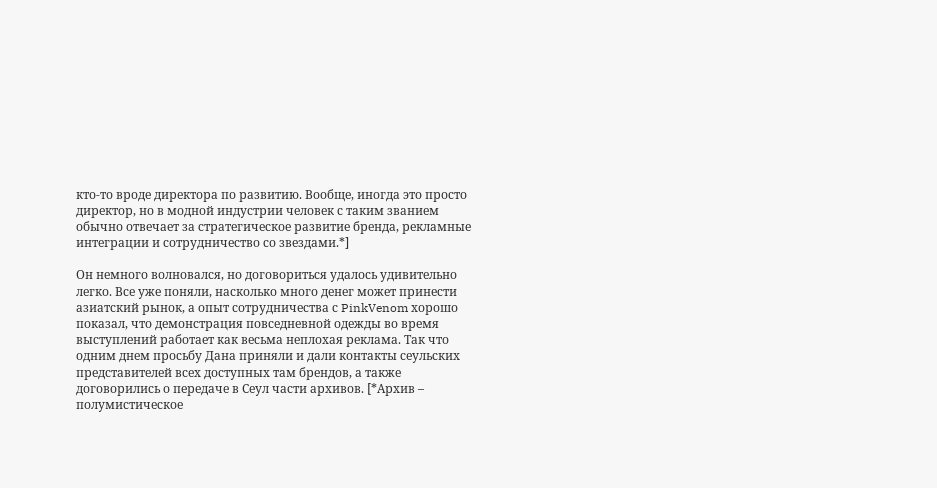кто-то вроде директора по развитию. Вообще, иногда это просто директор, но в модной индустрии человек с таким званием обычно отвечает за стратегическое развитие бренда, рекламные интеграции и сотрудничество со звездами.*]

Он немного волновался, но договориться удалось удивительно легко. Все уже поняли, насколько много денег может принести азиатский рынок, а опыт сотрудничества с PinkVenom хорошо показал, что демонстрация повседневной одежды во время выступлений работает как весьма неплохая реклама. Так что одним днем просьбу Дана приняли и дали контакты сеульских представителей всех доступных там брендов, а также договорились о передаче в Сеул части архивов. [*Архив – полумистическое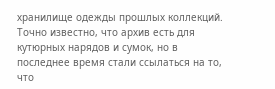хранилище одежды прошлых коллекций. Точно известно, что архив есть для кутюрных нарядов и сумок, но в последнее время стали ссылаться на то, что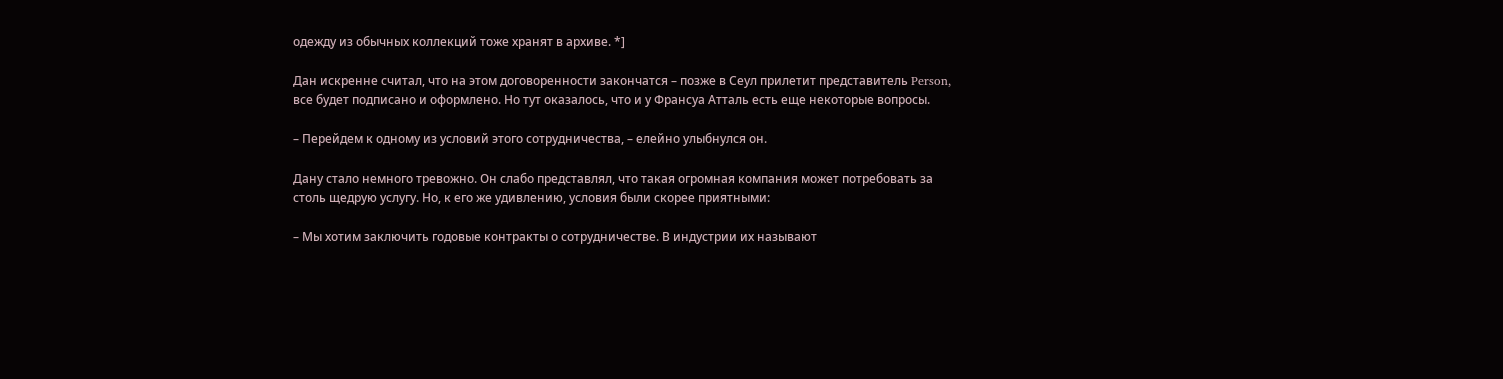одежду из обычных коллекций тоже хранят в архиве. *]

Дан искренне считал, что на этом договоренности закончатся – позже в Сеул прилетит представитель Person, все будет подписано и оформлено. Но тут оказалось, что и у Франсуа Атталь есть еще некоторые вопросы.

– Перейдем к одному из условий этого сотрудничества, – елейно улыбнулся он.

Дану стало немного тревожно. Он слабо представлял, что такая огромная компания может потребовать за столь щедрую услугу. Но, к его же удивлению, условия были скорее приятными:

– Мы хотим заключить годовые контракты о сотрудничестве. В индустрии их называют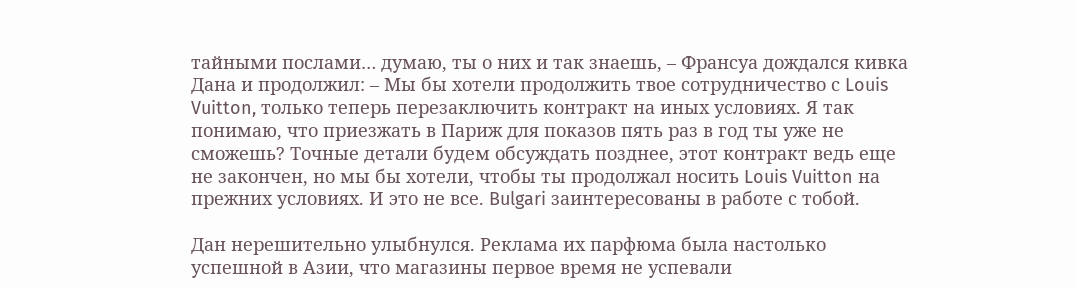тайными послами… думаю, ты о них и так знаешь, – Франсуа дождался кивка Дана и продолжил: – Мы бы хотели продолжить твое сотрудничество с Louis Vuitton, только теперь перезаключить контракт на иных условиях. Я так понимаю, что приезжать в Париж для показов пять раз в год ты уже не сможешь? Точные детали будем обсуждать позднее, этот контракт ведь еще не закончен, но мы бы хотели, чтобы ты продолжал носить Louis Vuitton на прежних условиях. И это не все. Bulgari заинтересованы в работе с тобой.

Дан нерешительно улыбнулся. Реклама их парфюма была настолько успешной в Азии, что магазины первое время не успевали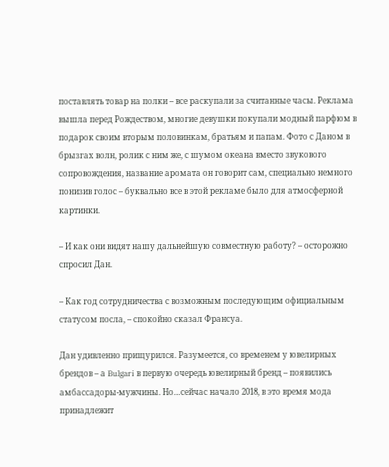поставлять товар на полки – все раскупали за считанные часы. Реклама вышла перед Рождеством, многие девушки покупали модный парфюм в подарок своим вторым половинкам, братьям и папам. Фото с Даном в брызгах волн, ролик с ним же, с шумом океана вместо звукового сопровождения, название аромата он говорит сам, специально немного понизив голос – буквально все в этой рекламе было для атмосферной картинки.

– И как они видят нашу дальнейшую совместную работу? – осторожно спросил Дан.

– Как год сотрудничества с возможным последующим официальным статусом посла, – спокойно сказал Франсуа.

Дан удивленно прищурился. Разумеется, со временем у ювелирных брендов – а Bulgari в первую очередь ювелирный бренд – появились амбассадоры-мужчины. Но…сейчас начало 2018, в это время мода принадлежит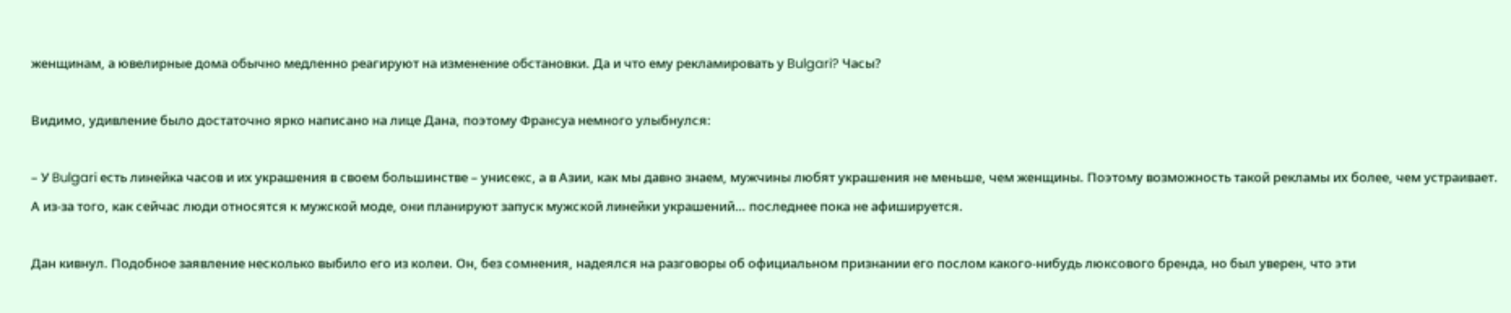женщинам, а ювелирные дома обычно медленно реагируют на изменение обстановки. Да и что ему рекламировать у Bulgari? Часы?

Видимо, удивление было достаточно ярко написано на лице Дана, поэтому Франсуа немного улыбнулся:

– У Bulgari есть линейка часов и их украшения в своем большинстве – унисекс, а в Азии, как мы давно знаем, мужчины любят украшения не меньше, чем женщины. Поэтому возможность такой рекламы их более, чем устраивает. А из-за того, как сейчас люди относятся к мужской моде, они планируют запуск мужской линейки украшений… последнее пока не афишируется.

Дан кивнул. Подобное заявление несколько выбило его из колеи. Он, без сомнения, надеялся на разговоры об официальном признании его послом какого-нибудь люксового бренда, но был уверен, что эти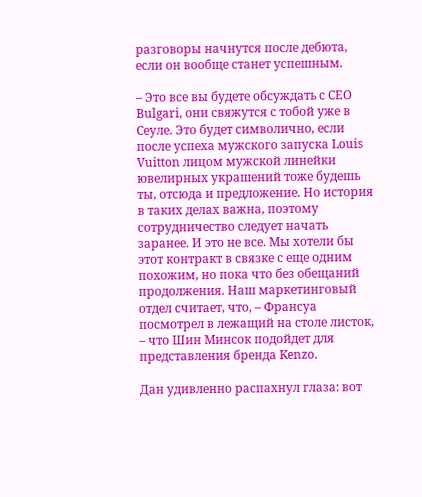разговоры начнутся после дебюта, если он вообще станет успешным.

– Это все вы будете обсуждать с СЕО Bulgari, они свяжутся с тобой уже в Сеуле. Это будет символично, если после успеха мужского запуска Louis Vuitton лицом мужской линейки ювелирных украшений тоже будешь ты, отсюда и предложение. Но история в таких делах важна, поэтому сотрудничество следует начать заранее. И это не все. Мы хотели бы этот контракт в связке с еще одним похожим, но пока что без обещаний продолжения. Наш маркетинговый отдел считает, что, – Франсуа посмотрел в лежащий на столе листок, – что Шин Минсок подойдет для представления бренда Kenzo.

Дан удивленно распахнул глаза: вот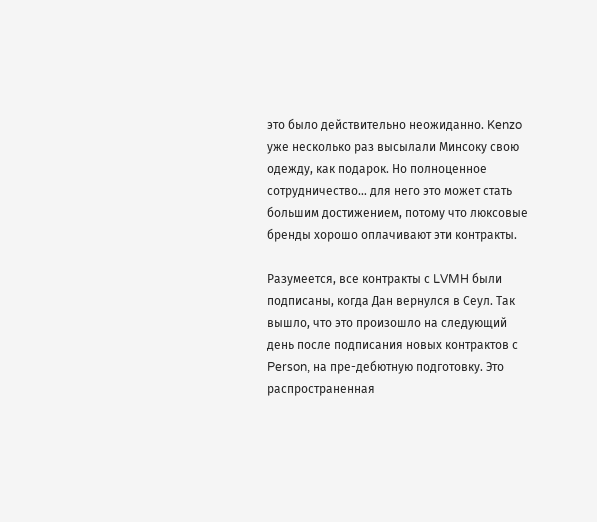это было действительно неожиданно. Kenzo уже несколько раз высылали Минсоку свою одежду, как подарок. Но полноценное сотрудничество… для него это может стать большим достижением, потому что люксовые бренды хорошо оплачивают эти контракты.

Разумеется, все контракты с LVMH были подписаны, когда Дан вернулся в Сеул. Так вышло, что это произошло на следующий день после подписания новых контрактов с Person, на пре-дебютную подготовку. Это распространенная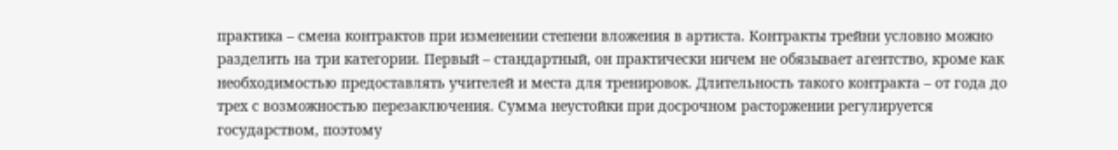практика – смена контрактов при изменении степени вложения в артиста. Контракты трейни условно можно разделить на три категории. Первый – стандартный, он практически ничем не обязывает агентство, кроме как необходимостью предоставлять учителей и места для тренировок. Длительность такого контракта – от года до трех с возможностью перезаключения. Сумма неустойки при досрочном расторжении регулируется государством, поэтому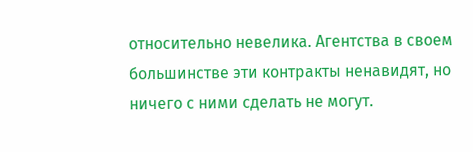относительно невелика. Агентства в своем большинстве эти контракты ненавидят, но ничего с ними сделать не могут.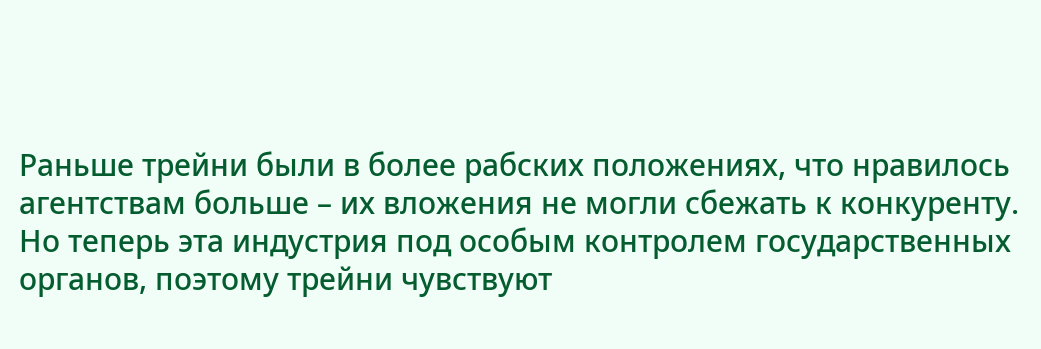Раньше трейни были в более рабских положениях, что нравилось агентствам больше – их вложения не могли сбежать к конкуренту. Но теперь эта индустрия под особым контролем государственных органов, поэтому трейни чувствуют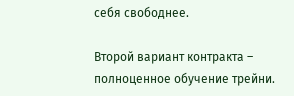себя свободнее.

Второй вариант контракта – полноценное обучение трейни.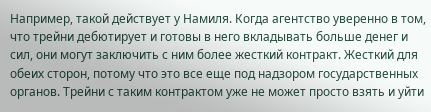Например, такой действует у Намиля. Когда агентство уверенно в том, что трейни дебютирует и готовы в него вкладывать больше денег и сил, они могут заключить с ним более жесткий контракт. Жесткий для обеих сторон, потому что это все еще под надзором государственных органов. Трейни с таким контрактом уже не может просто взять и уйти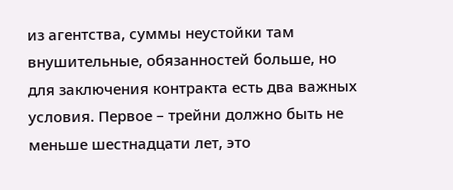из агентства, суммы неустойки там внушительные, обязанностей больше, но для заключения контракта есть два важных условия. Первое – трейни должно быть не меньше шестнадцати лет, это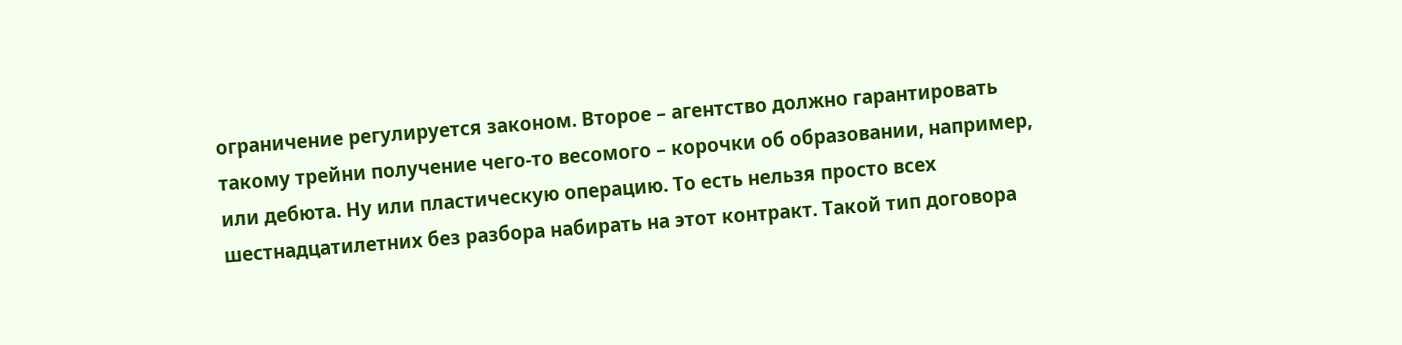ограничение регулируется законом. Второе – агентство должно гарантировать такому трейни получение чего-то весомого – корочки об образовании, например, или дебюта. Ну или пластическую операцию. То есть нельзя просто всех шестнадцатилетних без разбора набирать на этот контракт. Такой тип договора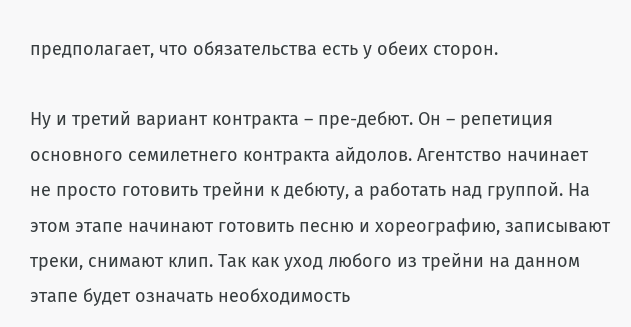предполагает, что обязательства есть у обеих сторон.

Ну и третий вариант контракта – пре-дебют. Он – репетиция основного семилетнего контракта айдолов. Агентство начинает не просто готовить трейни к дебюту, а работать над группой. На этом этапе начинают готовить песню и хореографию, записывают треки, снимают клип. Так как уход любого из трейни на данном этапе будет означать необходимость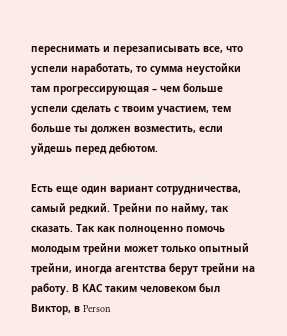переснимать и перезаписывать все, что успели наработать, то сумма неустойки там прогрессирующая – чем больше успели сделать с твоим участием, тем больше ты должен возместить, если уйдешь перед дебютом.

Есть еще один вариант сотрудничества, самый редкий. Трейни по найму, так сказать. Так как полноценно помочь молодым трейни может только опытный трейни, иногда агентства берут трейни на работу. В КАС таким человеком был Виктор, в Person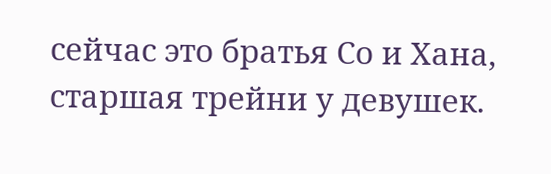сейчас это братья Со и Хана, старшая трейни у девушек.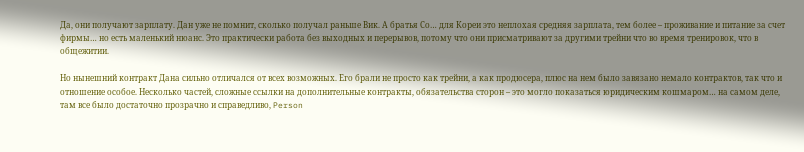Да, они получают зарплату. Дан уже не помнит, сколько получал раньше Вик. А братья Со… для Кореи это неплохая средняя зарплата, тем более – проживание и питание за счет фирмы… но есть маленький нюанс. Это практически работа без выходных и перерывов, потому что они присматривают за другими трейни что во время тренировок, что в общежитии.

Но нынешний контракт Дана сильно отличался от всех возможных. Его брали не просто как трейни, а как продюсера, плюс на нем было завязано немало контрактов, так что и отношение особое. Несколько частей, сложные ссылки на дополнительные контракты, обязательства сторон – это могло показаться юридическим кошмаром… на самом деле, там все было достаточно прозрачно и справедливо, Person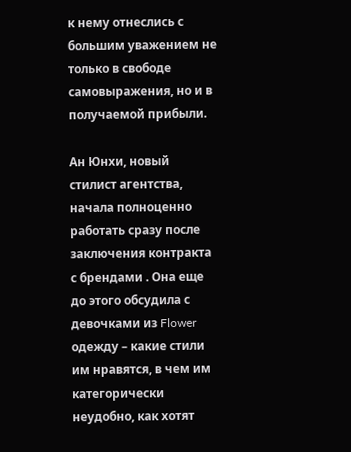к нему отнеслись с большим уважением не только в свободе самовыражения, но и в получаемой прибыли.

Ан Юнхи, новый стилист агентства, начала полноценно работать сразу после заключения контракта с брендами . Она еще до этого обсудила с девочками из Flower одежду – какие стили им нравятся, в чем им категорически неудобно, как хотят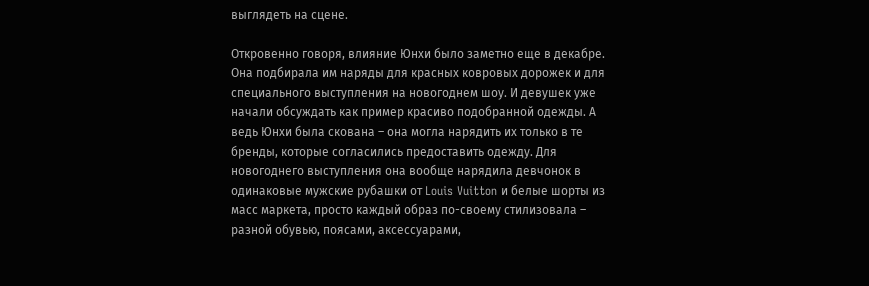выглядеть на сцене.

Откровенно говоря, влияние Юнхи было заметно еще в декабре. Она подбирала им наряды для красных ковровых дорожек и для специального выступления на новогоднем шоу. И девушек уже начали обсуждать как пример красиво подобранной одежды. А ведь Юнхи была скована – она могла нарядить их только в те бренды, которые согласились предоставить одежду. Для новогоднего выступления она вообще нарядила девчонок в одинаковые мужские рубашки от Louis Vuitton и белые шорты из масс маркета, просто каждый образ по-своему стилизовала – разной обувью, поясами, аксессуарами,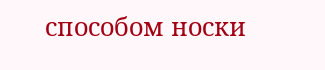способом носки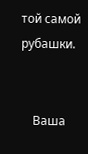той самой рубашки.


    Ваша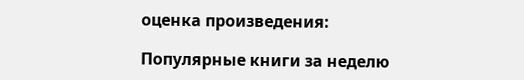оценка произведения:

Популярные книги за неделю